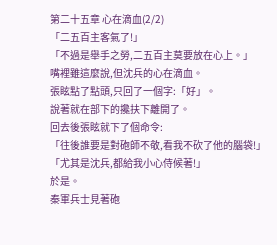第二十五章 心在滴血(2/2)
「二五百主客氣了!」
「不過是舉手之勞,二五百主莫要放在心上。」
嘴裡雖這麼說,但沈兵的心在滴血。
張眩點了點頭,只回了一個字:「好」。
說著就在部下的攙扶下離開了。
回去後張眩就下了個命令:
「往後誰要是對砲師不敬,看我不砍了他的腦袋!」
「尤其是沈兵,都給我小心侍候著!」
於是。
秦軍兵士見著砲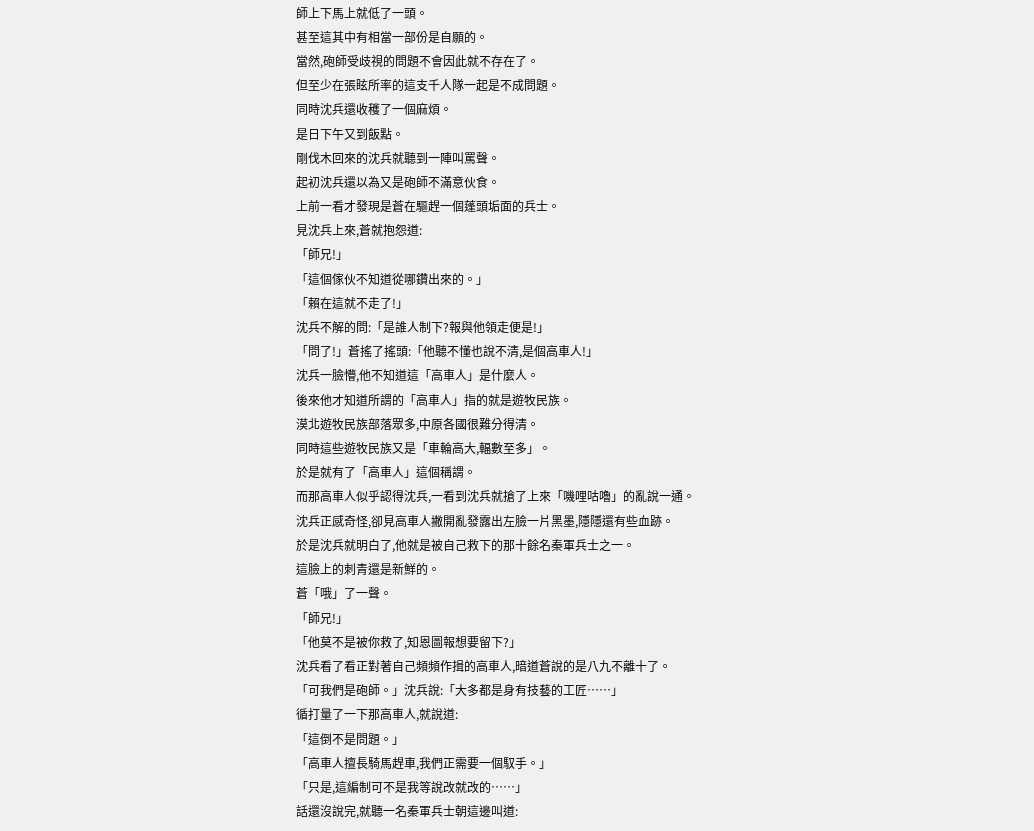師上下馬上就低了一頭。
甚至這其中有相當一部份是自願的。
當然,砲師受歧視的問題不會因此就不存在了。
但至少在張眩所率的這支千人隊一起是不成問題。
同時沈兵還收穫了一個麻煩。
是日下午又到飯點。
剛伐木回來的沈兵就聽到一陣叫罵聲。
起初沈兵還以為又是砲師不滿意伙食。
上前一看才發現是蒼在驅趕一個蓬頭垢面的兵士。
見沈兵上來,蒼就抱怨道:
「師兄!」
「這個傢伙不知道從哪鑽出來的。」
「賴在這就不走了!」
沈兵不解的問:「是誰人制下?報與他領走便是!」
「問了!」蒼搖了搖頭:「他聽不懂也說不清,是個高車人!」
沈兵一臉懵,他不知道這「高車人」是什麼人。
後來他才知道所謂的「高車人」指的就是遊牧民族。
漠北遊牧民族部落眾多,中原各國很難分得清。
同時這些遊牧民族又是「車輪高大,輻數至多」。
於是就有了「高車人」這個稱謂。
而那高車人似乎認得沈兵,一看到沈兵就搶了上來「嘰哩咕嚕」的亂說一通。
沈兵正感奇怪,卻見高車人撇開亂發露出左臉一片黑墨,隱隱還有些血跡。
於是沈兵就明白了,他就是被自己救下的那十餘名秦軍兵士之一。
這臉上的刺青還是新鮮的。
蒼「哦」了一聲。
「師兄!」
「他莫不是被你救了,知恩圖報想要留下?」
沈兵看了看正對著自己頻頻作揖的高車人,暗道蒼說的是八九不離十了。
「可我們是砲師。」沈兵說:「大多都是身有技藝的工匠……」
循打量了一下那高車人,就說道:
「這倒不是問題。」
「高車人擅長騎馬趕車,我們正需要一個馭手。」
「只是,這編制可不是我等說改就改的……」
話還沒說完,就聽一名秦軍兵士朝這邊叫道: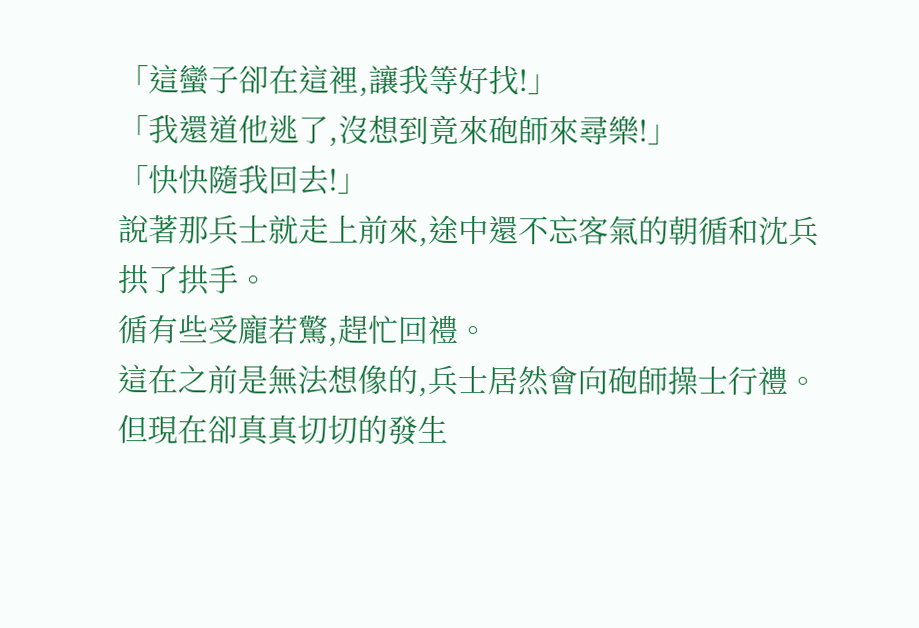「這蠻子卻在這裡,讓我等好找!」
「我還道他逃了,沒想到竟來砲師來尋樂!」
「快快隨我回去!」
說著那兵士就走上前來,途中還不忘客氣的朝循和沈兵拱了拱手。
循有些受龐若驚,趕忙回禮。
這在之前是無法想像的,兵士居然會向砲師操士行禮。
但現在卻真真切切的發生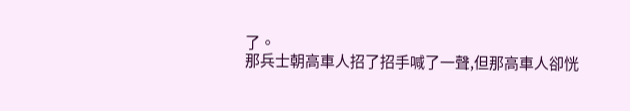了。
那兵士朝高車人招了招手喊了一聲,但那高車人卻恍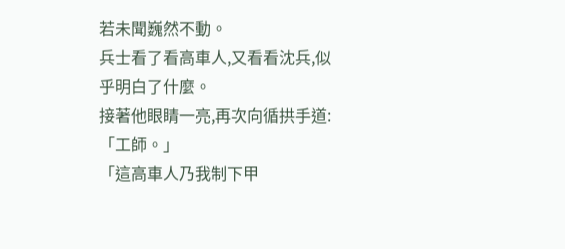若未聞巍然不動。
兵士看了看高車人,又看看沈兵,似乎明白了什麼。
接著他眼睛一亮,再次向循拱手道:
「工師。」
「這高車人乃我制下甲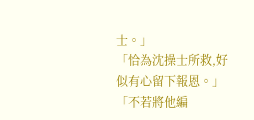士。」
「恰為沈操士所救,好似有心留下報恩。」
「不若將他編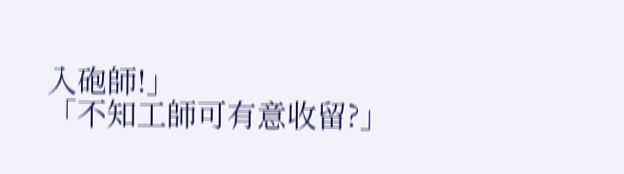入砲師!」
「不知工師可有意收留?」